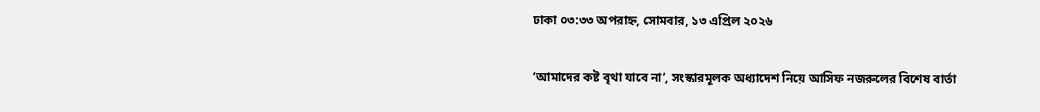ঢাকা ০৩:৩৩ অপরাহ্ন, সোমবার, ১৩ এপ্রিল ২০২৬

‘আমাদের কষ্ট বৃথা যাবে না’, সংস্কারমূলক অধ্যাদেশ নিয়ে আসিফ নজরুলের বিশেষ বার্তা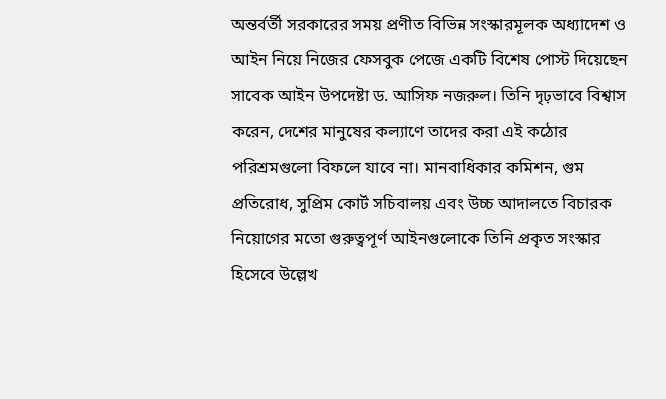অন্তর্বর্তী সরকারের সময় প্রণীত বিভিন্ন সংস্কারমূলক অধ্যাদেশ ও আইন নিয়ে নিজের ফেসবুক পেজে একটি বিশেষ পোস্ট দিয়েছেন সাবেক আইন উপদেষ্টা ড. আসিফ নজরুল। তিনি দৃঢ়ভাবে বিশ্বাস করেন, দেশের মানুষের কল্যাণে তাদের করা এই কঠোর পরিশ্রমগুলো বিফলে যাবে না। মানবাধিকার কমিশন, গুম প্রতিরোধ, সুপ্রিম কোর্ট সচিবালয় এবং উচ্চ আদালতে বিচারক নিয়োগের মতো গুরুত্বপূর্ণ আইনগুলোকে তিনি প্রকৃত সংস্কার হিসেবে উল্লেখ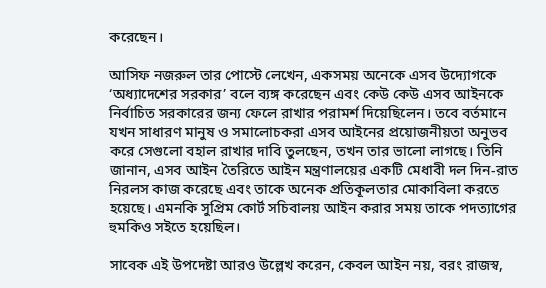করেছেন।

আসিফ নজরুল তার পোস্টে লেখেন, একসময় অনেকে এসব উদ্যোগকে ‘অধ্যাদেশের সরকার’ বলে ব্যঙ্গ করেছেন এবং কেউ কেউ এসব আইনকে নির্বাচিত সরকারের জন্য ফেলে রাখার পরামর্শ দিয়েছিলেন। তবে বর্তমানে যখন সাধারণ মানুষ ও সমালোচকরা এসব আইনের প্রয়োজনীয়তা অনুভব করে সেগুলো বহাল রাখার দাবি তুলছেন, তখন তার ভালো লাগছে। তিনি জানান, এসব আইন তৈরিতে আইন মন্ত্রণালয়ের একটি মেধাবী দল দিন-রাত নিরলস কাজ করেছে এবং তাকে অনেক প্রতিকূলতার মোকাবিলা করতে হয়েছে। এমনকি সুপ্রিম কোর্ট সচিবালয় আইন করার সময় তাকে পদত্যাগের হুমকিও সইতে হয়েছিল।

সাবেক এই উপদেষ্টা আরও উল্লেখ করেন, কেবল আইন নয়, বরং রাজস্ব,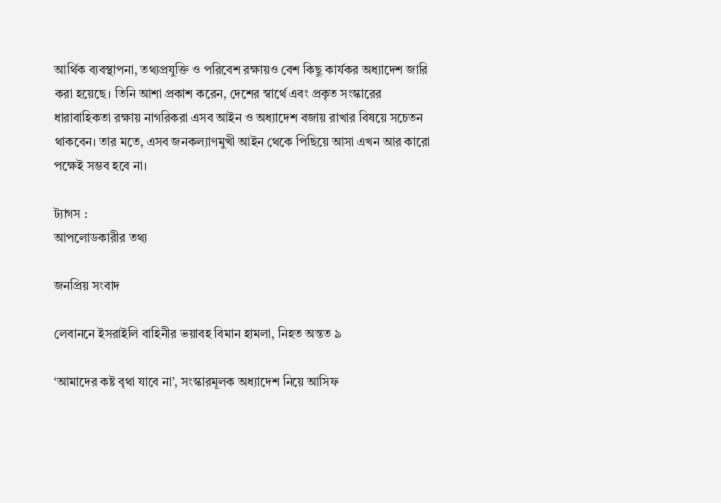আর্থিক ব্যবস্থাপনা, তথ্যপ্রযুক্তি ও পরিবেশ রক্ষায়ও বেশ কিছু কার্যকর অধ্যাদেশ জারি করা হয়েছে। তিনি আশা প্রকাশ করেন, দেশের স্বার্থে এবং প্রকৃত সংস্কারের ধারাবাহিকতা রক্ষায় নাগরিকরা এসব আইন ও অধ্যাদেশ বজায় রাখার বিষয়ে সচেতন থাকবেন। তার মতে, এসব জনকল্যাণমুখী আইন থেকে পিছিয়ে আসা এখন আর কারো পক্ষেই সম্ভব হবে না।

ট্যাগস :
আপলোডকারীর তথ্য

জনপ্রিয় সংবাদ

লেবাননে ইসরাইলি বাহিনীর ভয়াবহ বিমান হামলা, নিহত অন্তত ৯

‘আমাদের কষ্ট বৃথা যাবে না’, সংস্কারমূলক অধ্যাদেশ নিয়ে আসিফ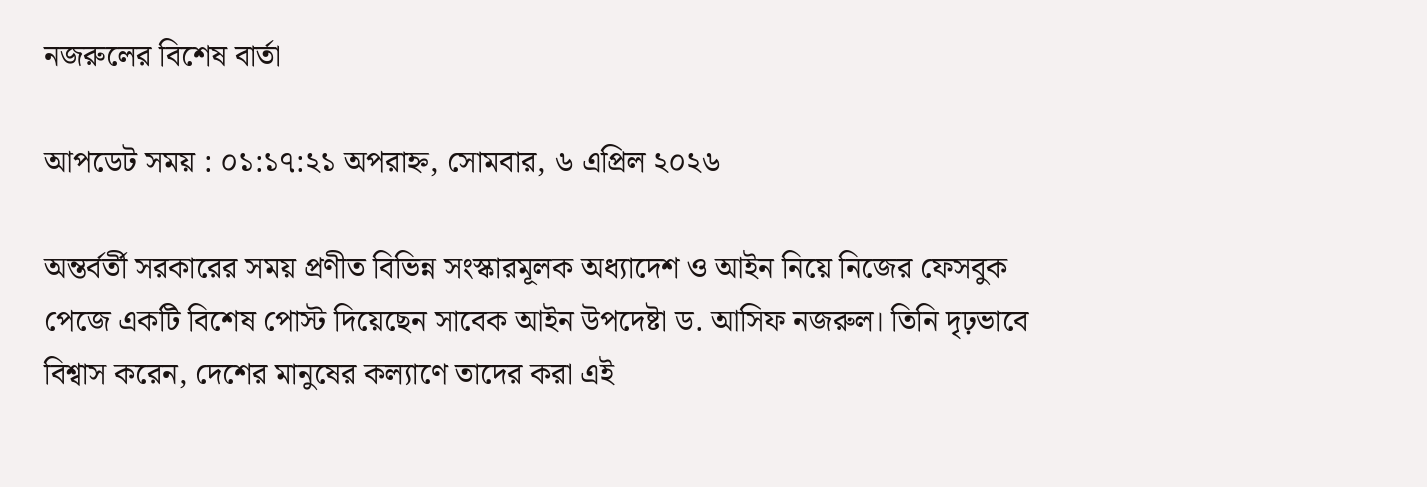নজরুলের বিশেষ বার্তা

আপডেট সময় : ০১:১৭:২১ অপরাহ্ন, সোমবার, ৬ এপ্রিল ২০২৬

অন্তর্বর্তী সরকারের সময় প্রণীত বিভিন্ন সংস্কারমূলক অধ্যাদেশ ও আইন নিয়ে নিজের ফেসবুক পেজে একটি বিশেষ পোস্ট দিয়েছেন সাবেক আইন উপদেষ্টা ড. আসিফ নজরুল। তিনি দৃঢ়ভাবে বিশ্বাস করেন, দেশের মানুষের কল্যাণে তাদের করা এই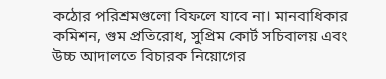কঠোর পরিশ্রমগুলো বিফলে যাবে না। মানবাধিকার কমিশন, গুম প্রতিরোধ, সুপ্রিম কোর্ট সচিবালয় এবং উচ্চ আদালতে বিচারক নিয়োগের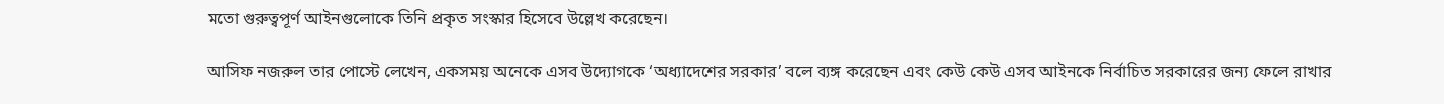মতো গুরুত্বপূর্ণ আইনগুলোকে তিনি প্রকৃত সংস্কার হিসেবে উল্লেখ করেছেন।

আসিফ নজরুল তার পোস্টে লেখেন, একসময় অনেকে এসব উদ্যোগকে ‘অধ্যাদেশের সরকার’ বলে ব্যঙ্গ করেছেন এবং কেউ কেউ এসব আইনকে নির্বাচিত সরকারের জন্য ফেলে রাখার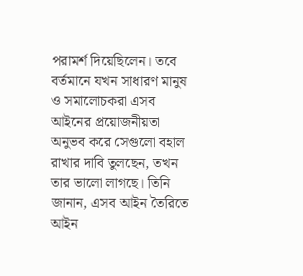পরামর্শ দিয়েছিলেন। তবে বর্তমানে যখন সাধারণ মানুষ ও সমালোচকরা এসব আইনের প্রয়োজনীয়তা অনুভব করে সেগুলো বহাল রাখার দাবি তুলছেন, তখন তার ভালো লাগছে। তিনি জানান, এসব আইন তৈরিতে আইন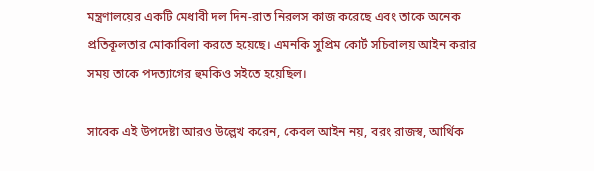মন্ত্রণালয়ের একটি মেধাবী দল দিন-রাত নিরলস কাজ করেছে এবং তাকে অনেক প্রতিকূলতার মোকাবিলা করতে হয়েছে। এমনকি সুপ্রিম কোর্ট সচিবালয় আইন করার সময় তাকে পদত্যাগের হুমকিও সইতে হয়েছিল।

সাবেক এই উপদেষ্টা আরও উল্লেখ করেন, কেবল আইন নয়, বরং রাজস্ব, আর্থিক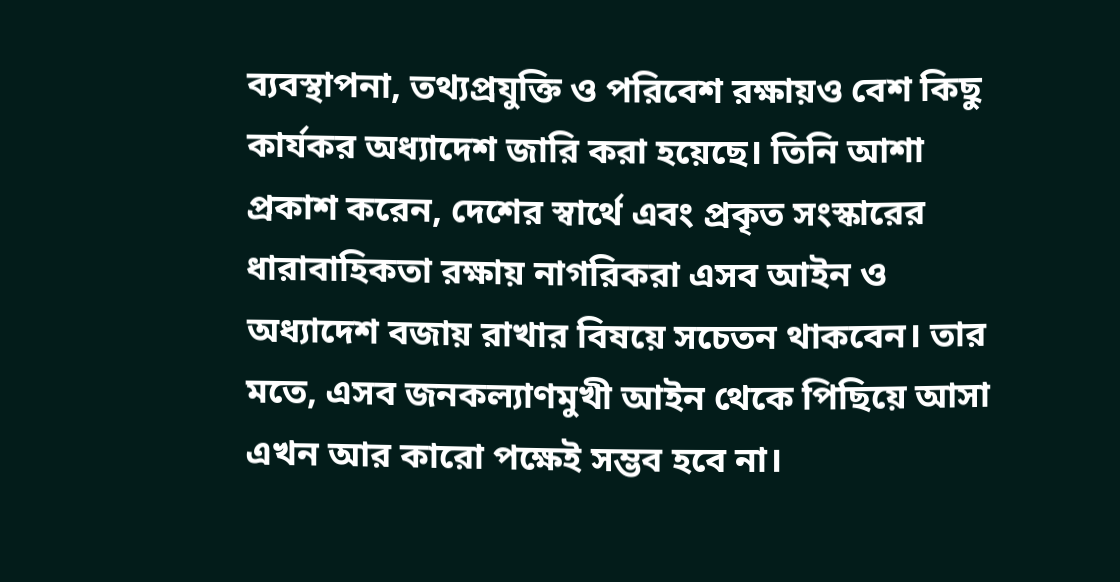ব্যবস্থাপনা, তথ্যপ্রযুক্তি ও পরিবেশ রক্ষায়ও বেশ কিছু কার্যকর অধ্যাদেশ জারি করা হয়েছে। তিনি আশা প্রকাশ করেন, দেশের স্বার্থে এবং প্রকৃত সংস্কারের ধারাবাহিকতা রক্ষায় নাগরিকরা এসব আইন ও অধ্যাদেশ বজায় রাখার বিষয়ে সচেতন থাকবেন। তার মতে, এসব জনকল্যাণমুখী আইন থেকে পিছিয়ে আসা এখন আর কারো পক্ষেই সম্ভব হবে না।